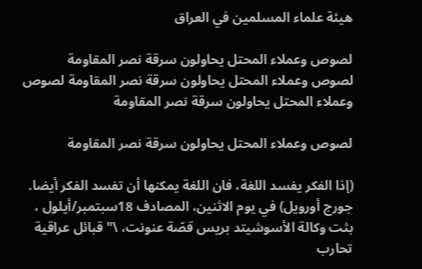هيئة علماء المسلمين في العراق

لصوص وعملاء المحتل يحاولون سرقة نصر المقاومة
لصوص وعملاء المحتل يحاولون سرقة نصر المقاومة لصوص وعملاء المحتل يحاولون سرقة نصر المقاومة

لصوص وعملاء المحتل يحاولون سرقة نصر المقاومة

(إذا الفكر يفسد اللغة، فان اللغة يمكنها أن تفسد الفكر أيضا. جورج أورويل) في يوم الاثنين، المصادف 18سبتمبر/أيلول ، بثت وكالة الأسوشيتد بريس قصّة عنونت، \" قبائل عراقية تحارب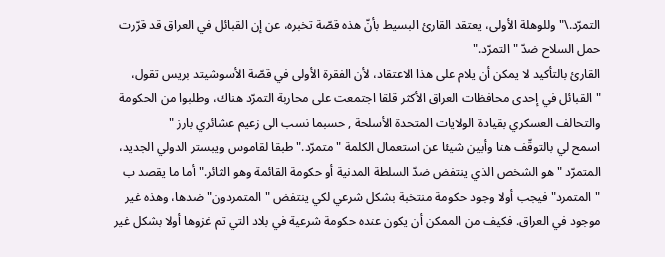التمرّد.\" وللوهلة الأولى، يعتقد القارئ البسيط بأنّ هذه قصّة تخبره، عن إن القبائل في العراق قد قرّرت حمل السلاح ضدّ "التمرّد."
القارئ بالتأكيد لا يمكن أن يلام على هذا الاعتقاد، لأن الفقرة الأولى في قصّة الأسوشيتد بريس تقول، "القبائل في إحدى محافظات العراق الأكثر قلقا اجتمعت على محاربة التمرّد هناك، وطلبوا من الحكومة والتحالف العسكري بقيادة الولايات المتحدة الأسلحة , حسبما نسب الى زعيم عشائري بارز "
اسمح لي بالتوقّف هنا وأبين شيئا عن استعمال الكلمة "متمرّد." طبقا لقاموس ويبستر الدولي الجديد، المتمرّد " هو الشخص الذي ينتفض ضدّ السلطة المدنية أو حكومة القائمة وهو الثائر." أما ما يقصد ب "المتمرد" فيجب أولا وجود حكومة منتخبة بشكل شرعي لكي ينتفض "المتمردون" ضدها، وهذه غير موجود في العراق. فكيف من الممكن أن يكون عنده حكومة شرعية في بلاد التي تم غزوها أولا بشكل غير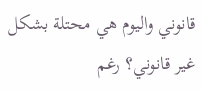قانوني واليوم هي محتلة بشكل غير قانوني؟ رغم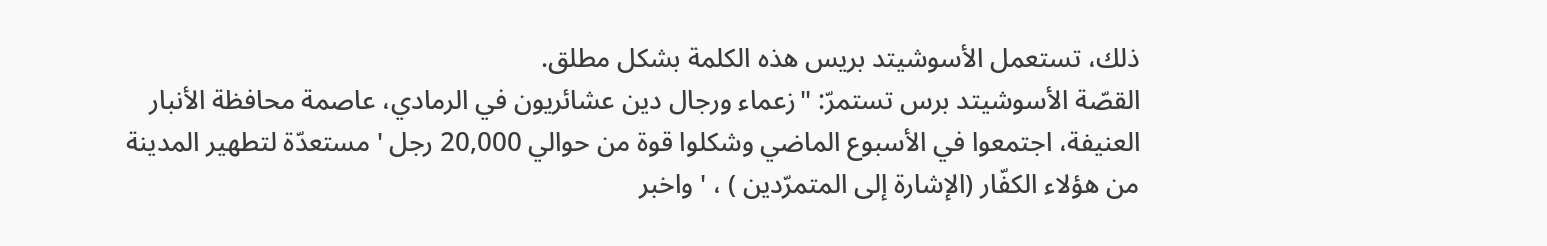ذلك، تستعمل الأسوشيتد بريس هذه الكلمة بشكل مطلق.
القصّة الأسوشيتد برس تستمرّ: "زعماء ورجال دين عشائريون في الرمادي، عاصمة محافظة الأنبار العنيفة، اجتمعوا في الأسبوع الماضي وشكلوا قوة من حوالي 20,000 رجل ' مستعدّة لتطهير المدينة من هؤلاء الكفّار (الإشارة إلى المتمرّدين ) ، ' واخبر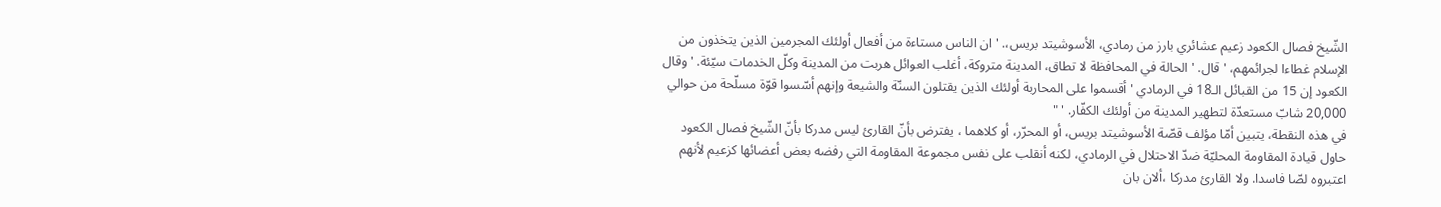الشّيخ فصال الكعود زعيم عشائري بارز من رمادي، الأسوشيتد بريس،. ' ان الناس مستاءة من أفعال أولئك المجرمين الذين يتخذون من الإسلام غطاءا لجرائمهم، ' قال. ' الحالة في المحافظة لا تطاق، المدينة متروكة، أغلب العوائل هربت من المدينة وكلّ الخدمات سيّئة. ' وقال الكعود إن 15 من القبائل الـ18 في الرمادي ' أقسموا على المحاربة أولئك الذين يقتلون السنّة والشيعة وإنهم أسّسوا قوّة مسلّحة من حوالي 20,000 شابّ مستعدّة لتطهير المدينة من أولئك الكفّار. ' "
في هذه النقطة، يتبين أمّا مؤلف قصّة الأسوشيتد بريس، أو المحرّر، أو كلاهما ، يفترض بأنّ القارئ ليس مدركا بأنّ الشّيخ فصال الكعود حاول قيادة المقاومة المحليّة ضدّ الاحتلال في الرمادي، لكنه أنقلب على نفس مجموعة المقاومة التي رفضه بعض أعضائها كزعيم لأنهم اعتبروه لصّا فاسدا. ولا القارئ مدركا ،ألان بان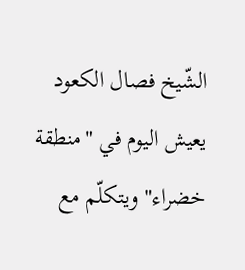الشّيخ فصال الكعود يعيش اليوم في "منطقة خضراء" ويتكلّم مع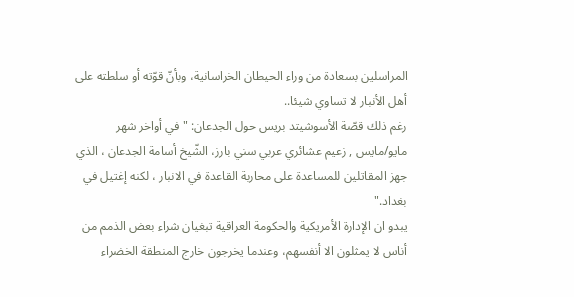المراسلين بسعادة من وراء الحيطان الخراسانية، وبأنّ قوّته أو سلطته على أهل الأنبار لا تساوي شيئا..
رغم ذلك قصّة الأسوشيتد بريس حول الجدعان: "في أواخر شهر مايو/مايس , زعيم عشائري عربي سني بارز، الشّيخ أسامة الجدعان ، الذي جهز المقاتلين للمساعدة على محاربة القاعدة في الانبار ، لكنه إغتيل في بغداد."
يبدو ان الإدارة الأمريكية والحكومة العراقية تبغيان شراء بعض الذمم من أناس لا يمثلون الا أنفسهم، وعندما يخرجون خارج المنطقة الخضراء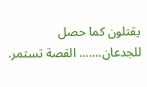يقتلون كما حصل للجدعان....... القصة تستمر.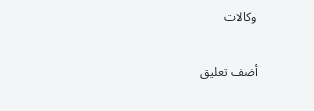وكالات

أضف تعليق